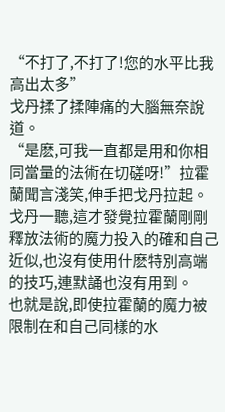“不打了,不打了!您的水平比我高出太多”
戈丹揉了揉陣痛的大腦無奈說道。
“是麽,可我一直都是用和你相同當量的法術在切磋呀!”拉霍蘭聞言淺笑,伸手把戈丹拉起。
戈丹一聽,這才發覺拉霍蘭剛剛釋放法術的魔力投入的確和自己近似,也沒有使用什麽特別高端的技巧,連默誦也沒有用到。
也就是說,即使拉霍蘭的魔力被限制在和自己同樣的水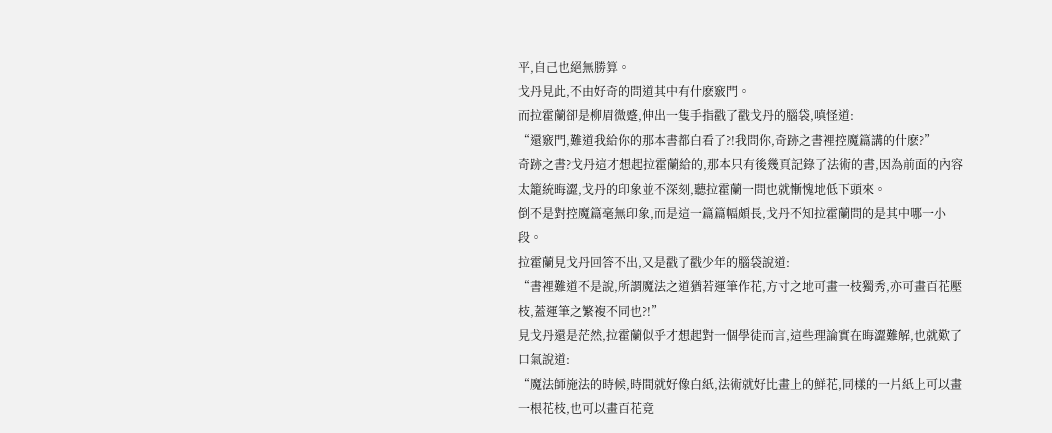平,自己也絕無勝算。
戈丹見此,不由好奇的問道其中有什麽竅門。
而拉霍蘭卻是柳眉微蹙,伸出一隻手指戳了戳戈丹的腦袋,嗔怪道:
“還竅門,難道我給你的那本書都白看了?!我問你,奇跡之書裡控魔篇講的什麽?”
奇跡之書?戈丹這才想起拉霍蘭給的,那本只有後幾頁記錄了法術的書,因為前面的內容太籠統晦澀,戈丹的印象並不深刻,聽拉霍蘭一問也就慚愧地低下頭來。
倒不是對控魔篇毫無印象,而是這一篇篇幅頗長,戈丹不知拉霍蘭問的是其中哪一小段。
拉霍蘭見戈丹回答不出,又是戳了戳少年的腦袋說道:
“書裡難道不是說,所謂魔法之道猶若運筆作花,方寸之地可畫一枝獨秀,亦可畫百花壓枝,蓋運筆之繁複不同也?!”
見戈丹還是茫然,拉霍蘭似乎才想起對一個學徒而言,這些理論實在晦澀難解,也就歎了口氣說道:
“魔法師施法的時候,時間就好像白紙,法術就好比畫上的鮮花,同樣的一片紙上可以畫一根花枝,也可以畫百花竟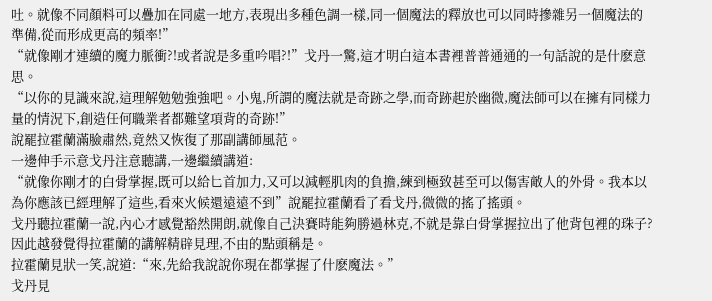吐。就像不同顏料可以疊加在同處一地方,表現出多種色調一樣,同一個魔法的釋放也可以同時摻雜另一個魔法的準備,從而形成更高的頻率!”
“就像剛才連續的魔力脈衝?!或者說是多重吟唱?!”戈丹一驚,這才明白這本書裡普普通通的一句話說的是什麽意思。
“以你的見識來說,這理解勉勉強強吧。小鬼,所謂的魔法就是奇跡之學,而奇跡起於幽微,魔法師可以在擁有同樣力量的情況下,創造任何職業者都難望項背的奇跡!”
說罷拉霍蘭滿臉肅然,竟然又恢復了那副講師風范。
一邊伸手示意戈丹注意聽講,一邊繼續講道:
“就像你剛才的白骨掌握,既可以給匕首加力,又可以減輕肌肉的負擔,練到極致甚至可以傷害敵人的外骨。我本以為你應該已經理解了這些,看來火候還遠遠不到”說罷拉霍蘭看了看戈丹,微微的搖了搖頭。
戈丹聽拉霍蘭一說,內心才感覺豁然開朗,就像自己決賽時能夠勝過林克,不就是靠白骨掌握拉出了他背包裡的珠子?因此越發覺得拉霍蘭的講解精辟見理,不由的點頭稱是。
拉霍蘭見狀一笑,說道:“來,先給我說說你現在都掌握了什麽魔法。”
戈丹見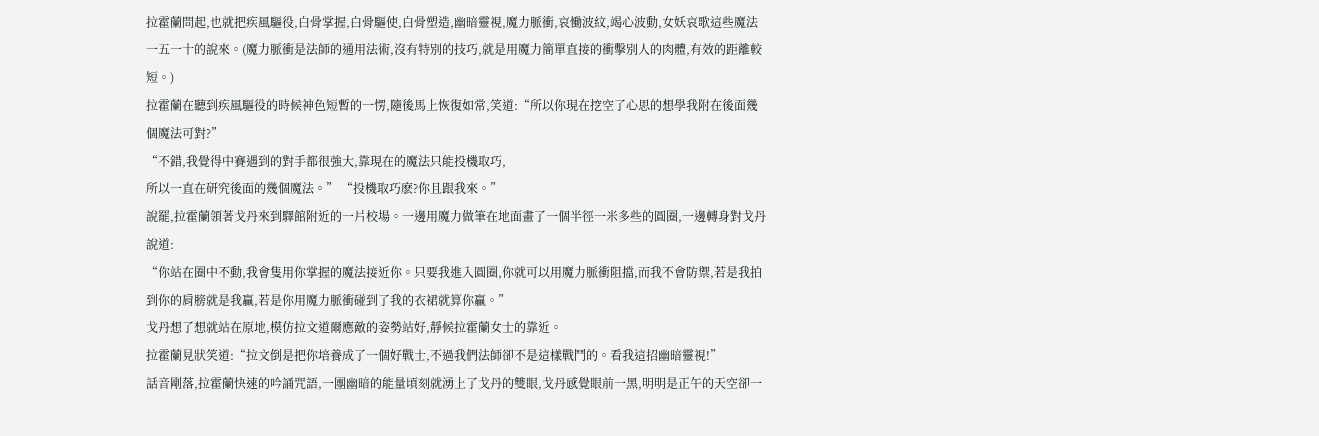拉霍蘭問起,也就把疾風驅役,白骨掌握,白骨驅使,白骨塑造,幽暗靈視,魔力脈衝,哀慟波紋,竭心波動,女妖哀歌這些魔法一五一十的說來。(魔力脈衝是法師的通用法術,沒有特別的技巧,就是用魔力簡單直接的衝擊別人的肉體,有效的距離較短。)
拉霍蘭在聽到疾風驅役的時候神色短暫的一愣,隨後馬上恢復如常,笑道:“所以你現在挖空了心思的想學我附在後面幾個魔法可對?”
“不錯,我覺得中賽遇到的對手都很強大,靠現在的魔法只能投機取巧,
所以一直在研究後面的幾個魔法。” “投機取巧麽?你且跟我來。”
說罷,拉霍蘭領著戈丹來到驛館附近的一片校場。一邊用魔力做筆在地面畫了一個半徑一米多些的圓圈,一邊轉身對戈丹說道:
“你站在圈中不動,我會隻用你掌握的魔法接近你。只要我進入圓圈,你就可以用魔力脈衝阻擋,而我不會防禦,若是我拍到你的肩膀就是我贏,若是你用魔力脈衝碰到了我的衣裙就算你贏。”
戈丹想了想就站在原地,模仿拉文道爾應敵的姿勢站好,靜候拉霍蘭女士的靠近。
拉霍蘭見狀笑道:“拉文倒是把你培養成了一個好戰士,不過我們法師卻不是這樣戰鬥的。看我這招幽暗靈視!”
話音剛落,拉霍蘭快速的吟誦咒語,一團幽暗的能量頃刻就湧上了戈丹的雙眼,戈丹感覺眼前一黑,明明是正午的天空卻一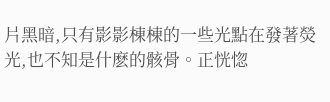片黑暗,只有影影棟棟的一些光點在發著熒光,也不知是什麽的骸骨。正恍惚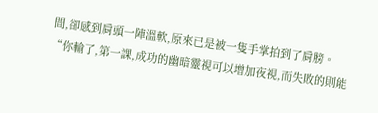間,卻感到肩頭一陣溫軟,原來已是被一隻手掌拍到了肩膀。
“你輸了,第一課,成功的幽暗靈視可以增加夜視,而失敗的則能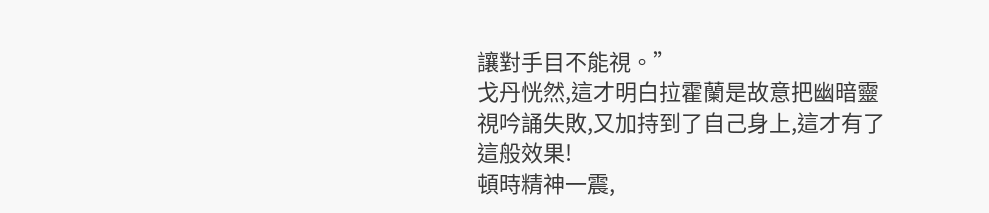讓對手目不能視。”
戈丹恍然,這才明白拉霍蘭是故意把幽暗靈視吟誦失敗,又加持到了自己身上,這才有了這般效果!
頓時精神一震,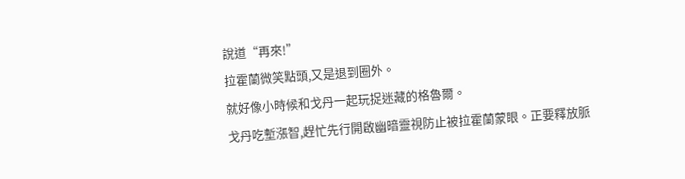說道“再來!”
拉霍蘭微笑點頭,又是退到圈外。
就好像小時候和戈丹一起玩捉迷藏的格魯爾。
戈丹吃塹漲智,趕忙先行開啟幽暗靈視防止被拉霍蘭蒙眼。正要釋放脈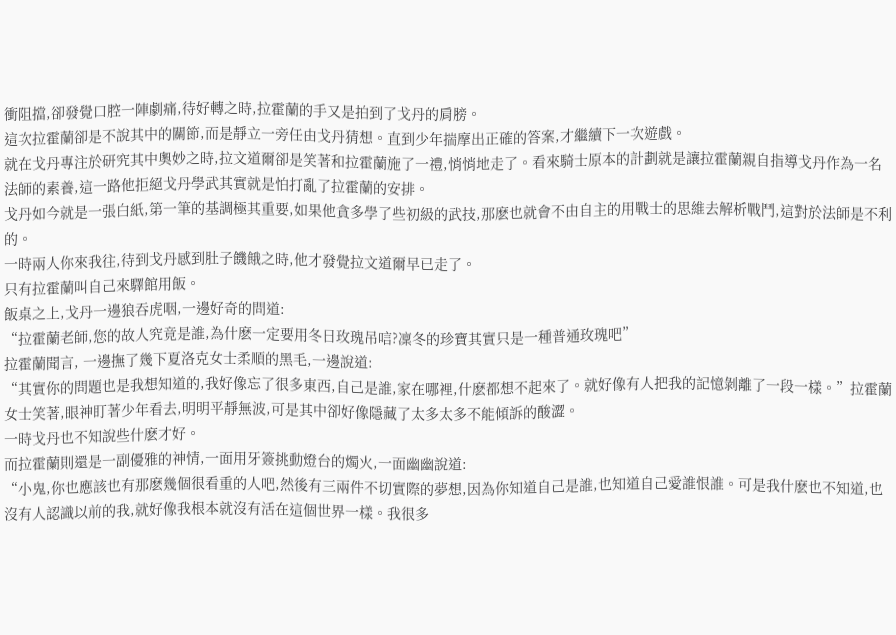衝阻擋,卻發覺口腔一陣劇痛,待好轉之時,拉霍蘭的手又是拍到了戈丹的肩膀。
這次拉霍蘭卻是不說其中的關節,而是靜立一旁任由戈丹猜想。直到少年揣摩出正確的答案,才繼續下一次遊戲。
就在戈丹專注於研究其中奧妙之時,拉文道爾卻是笑著和拉霍蘭施了一禮,悄悄地走了。看來騎士原本的計劃就是讓拉霍蘭親自指導戈丹作為一名法師的素養,這一路他拒絕戈丹學武其實就是怕打亂了拉霍蘭的安排。
戈丹如今就是一張白紙,第一筆的基調極其重要,如果他貪多學了些初級的武技,那麽也就會不由自主的用戰士的思維去解析戰鬥,這對於法師是不利的。
一時兩人你來我往,待到戈丹感到肚子饑餓之時,他才發覺拉文道爾早已走了。
只有拉霍蘭叫自己來驛館用飯。
飯桌之上,戈丹一邊狼吞虎咽,一邊好奇的問道:
“拉霍蘭老師,您的故人究竟是誰,為什麽一定要用冬日玫瑰吊唁?凜冬的珍寶其實只是一種普通玫瑰吧”
拉霍蘭聞言, 一邊撫了幾下夏洛克女士柔順的黑毛,一邊說道:
“其實你的問題也是我想知道的,我好像忘了很多東西,自己是誰,家在哪裡,什麽都想不起來了。就好像有人把我的記憶剝離了一段一樣。”拉霍蘭女士笑著,眼神盯著少年看去,明明平靜無波,可是其中卻好像隱藏了太多太多不能傾訴的酸澀。
一時戈丹也不知說些什麽才好。
而拉霍蘭則還是一副優雅的神情,一面用牙簽挑動燈台的燭火,一面幽幽說道:
“小鬼,你也應該也有那麽幾個很看重的人吧,然後有三兩件不切實際的夢想,因為你知道自己是誰,也知道自己愛誰恨誰。可是我什麽也不知道,也沒有人認識以前的我,就好像我根本就沒有活在這個世界一樣。我很多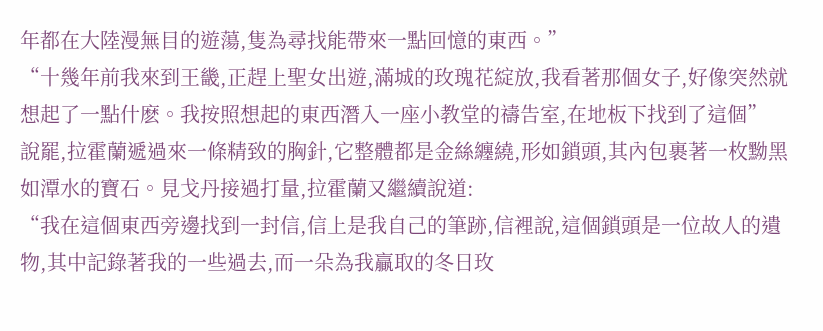年都在大陸漫無目的遊蕩,隻為尋找能帶來一點回憶的東西。”
“十幾年前我來到王畿,正趕上聖女出遊,滿城的玫瑰花綻放,我看著那個女子,好像突然就想起了一點什麽。我按照想起的東西潛入一座小教堂的禱告室,在地板下找到了這個”
說罷,拉霍蘭遞過來一條精致的胸針,它整體都是金絲纏繞,形如鎖頭,其內包裹著一枚黝黑如潭水的寶石。見戈丹接過打量,拉霍蘭又繼續說道:
“我在這個東西旁邊找到一封信,信上是我自己的筆跡,信裡說,這個鎖頭是一位故人的遺物,其中記錄著我的一些過去,而一朵為我贏取的冬日玫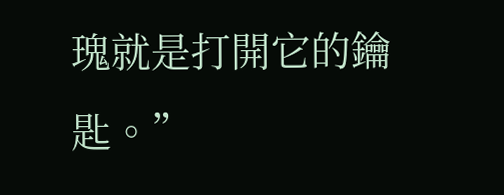瑰就是打開它的鑰匙。”